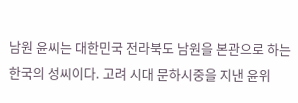남원 윤씨는 대한민국 전라북도 남원을 본관으로 하는 한국의 성씨이다. 고려 시대 문하시중을 지낸 윤위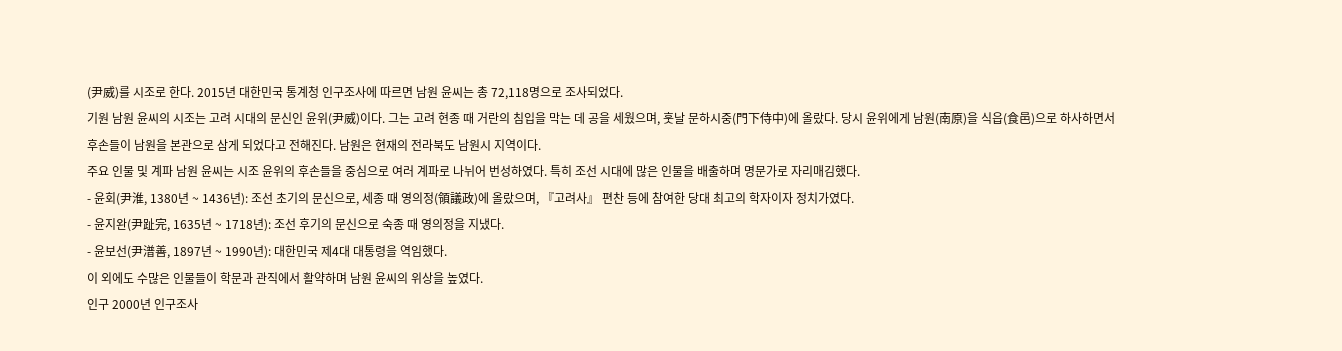(尹威)를 시조로 한다. 2015년 대한민국 통계청 인구조사에 따르면 남원 윤씨는 총 72,118명으로 조사되었다.
기원 남원 윤씨의 시조는 고려 시대의 문신인 윤위(尹威)이다. 그는 고려 현종 때 거란의 침입을 막는 데 공을 세웠으며, 훗날 문하시중(門下侍中)에 올랐다. 당시 윤위에게 남원(南原)을 식읍(食邑)으로 하사하면서 후손들이 남원을 본관으로 삼게 되었다고 전해진다. 남원은 현재의 전라북도 남원시 지역이다.
주요 인물 및 계파 남원 윤씨는 시조 윤위의 후손들을 중심으로 여러 계파로 나뉘어 번성하였다. 특히 조선 시대에 많은 인물을 배출하며 명문가로 자리매김했다.
- 윤회(尹淮, 1380년 ~ 1436년): 조선 초기의 문신으로, 세종 때 영의정(領議政)에 올랐으며, 『고려사』 편찬 등에 참여한 당대 최고의 학자이자 정치가였다.
- 윤지완(尹趾完, 1635년 ~ 1718년): 조선 후기의 문신으로 숙종 때 영의정을 지냈다.
- 윤보선(尹潽善, 1897년 ~ 1990년): 대한민국 제4대 대통령을 역임했다.
이 외에도 수많은 인물들이 학문과 관직에서 활약하며 남원 윤씨의 위상을 높였다.
인구 2000년 인구조사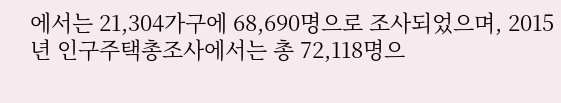에서는 21,304가구에 68,690명으로 조사되었으며, 2015년 인구주택총조사에서는 총 72,118명으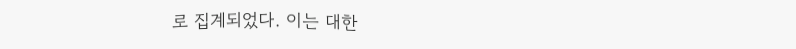로 집계되었다. 이는 대한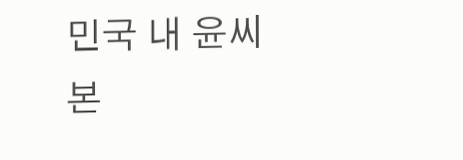민국 내 윤씨 본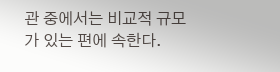관 중에서는 비교적 규모가 있는 편에 속한다.